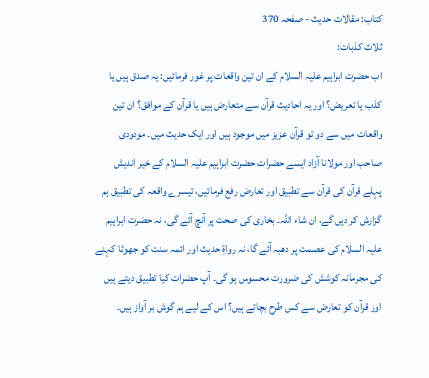کتاب: مقالات حدیث - صفحہ 370
ثلاث کذبات:
اب حضرت ابراہیم علیہ السلام کے ان تین واقعات پر غور فرمائیں: یہ صدق ہیں یا کذب یا تعریض؟ اور یہ احادیث قرآن سے متعارض ہیں یا قرآن کے موافق؟ ان تین واقعات میں سے دو تو قرآن عزیز میں موجود ہیں اور ایک حدیث میں۔ مودودی صاحب اور مولانا آزاد ایسے حضرات حضرت ابراہیم علیہ السلام کے خیر اندیش پہلے قرآن کی قرآن سے تطبیق اور تعارض رفع فرمائیں، تیسرے واقعہ کی تطبیق ہم گزارش کر دیں گے، ان شاء اللہ۔ بخاری کی صحت پر آنچ آئے گی، نہ حضرت ابراہیم علیہ السلام کی عصمت پر دھبہ آئے گا، نہ رواۃِ حدیث اور ائمہ سنت کو جھوٹا کہنے کی مجرمانہ کوشش کی ضرورت محسوس ہو گی۔ آپ حضرات کیا تطبیق دیتے ہیں اور قرآن کو تعارض سے کس طرح بچاتے ہیں؟ اس کے لیے ہم گوش بر آواز ہیں۔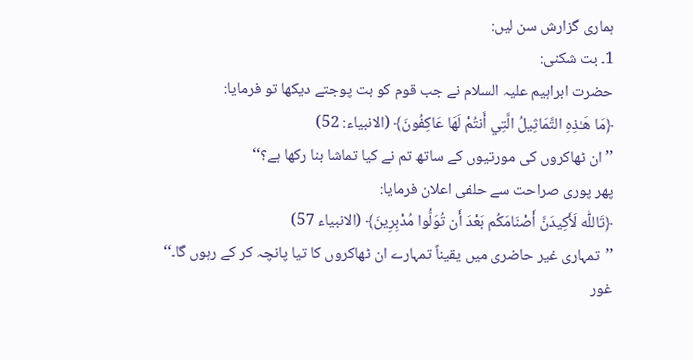ہماری گزارش سن لیں:
1۔ بت شکنی:
حضرت ابراہیم علیہ السلام نے جب قوم کو بت پوجتے دیکھا تو فرمایا:
﴿مَا هَـٰذِهِ التَّمَاثِيلُ الَّتِي أَنتُمْ لَهَا عَاكِفُونَ﴾ (الانبیاء: 52)
’’ان ٹھاکروں کی مورتیوں کے ساتھ تم نے کیا تماشا بنا رکھا ہے؟‘‘
پھر پوری صراحت سے حلفی اعلان فرمایا:
﴿تَاللّٰه لَأَكِيدَنَّ أَصْنَامَكُم بَعْدَ أَن تُوَلُّوا مُدْبِرِينَ﴾ (الانبیاء 57)
’’تمہاری غیر حاضری میں یقیناً تمہارے ان ٹھاکروں کا تیا پانچہ کر کے رہوں گا۔‘‘
غور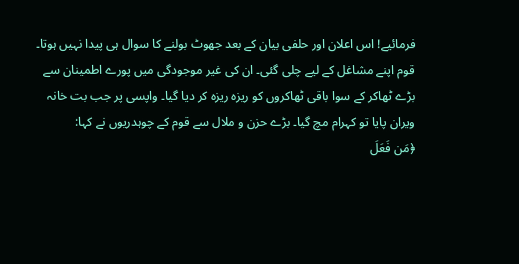فرمائیے! اس اعلان اور حلفی بیان کے بعد جھوٹ بولنے کا سوال ہی پیدا نہیں ہوتا۔
قوم اپنے مشاغل کے لیے چلی گئی۔ ان کی غیر موجودگی میں پورے اطمینان سے بڑے ٹھاکر کے سوا باقی ٹھاکروں کو ریزہ ریزہ کر دیا گیا۔ واپسی پر جب بت خانہ ویران پایا تو کہرام مچ گیا۔ بڑے حزن و ملال سے قوم کے چوہدریوں نے کہا:
﴿مَن فَعَلَ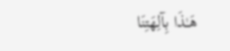هَـٰذَا بِآلِهَتِنَا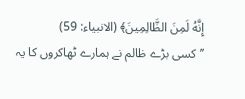إِنَّهُ لَمِنَ الظَّالِمِينَ﴾ (الانبیاء: 59)
’’کسی بڑے ظالم نے ہمارے ٹھاکروں کا یہ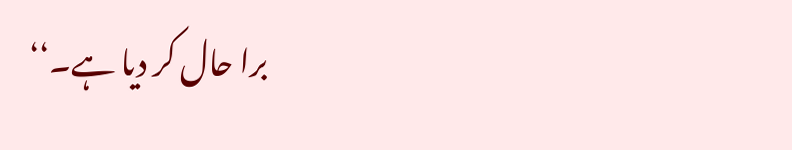برا حال کر دیا ہے۔‘‘